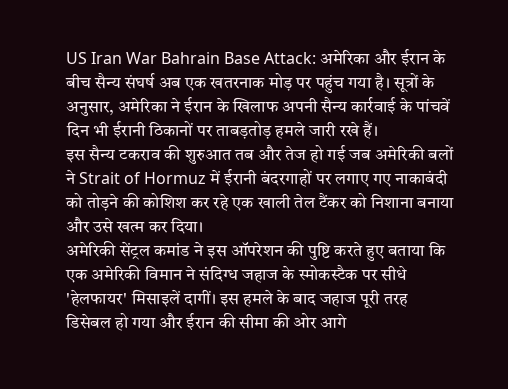US Iran War Bahrain Base Attack: अमेरिका और ईरान के बीच सैन्य संघर्ष अब एक खतरनाक मोड़ पर पहुंच गया है। सूत्रों के अनुसार, अमेरिका ने ईरान के खिलाफ अपनी सैन्य कार्रवाई के पांचवें दिन भी ईरानी ठिकानों पर ताबड़तोड़ हमले जारी रखे हैं।
इस सैन्य टकराव की शुरुआत तब और तेज हो गई जब अमेरिकी बलों ने Strait of Hormuz में ईरानी बंदरगाहों पर लगाए गए नाकाबंदी को तोड़ने की कोशिश कर रहे एक खाली तेल टैंकर को निशाना बनाया और उसे खत्म कर दिया।
अमेरिकी सेंट्रल कमांड ने इस ऑपरेशन की पुष्टि करते हुए बताया कि एक अमेरिकी विमान ने संदिग्ध जहाज के स्मोकस्टैक पर सीधे 'हेलफायर' मिसाइलें दागीं। इस हमले के बाद जहाज पूरी तरह डिसेबल हो गया और ईरान की सीमा की ओर आगे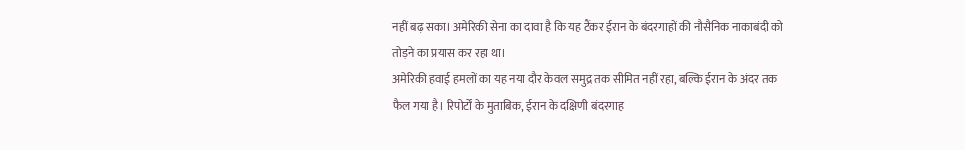नहीं बढ़ सका। अमेरिकी सेना का दावा है कि यह टैंकर ईरान के बंदरगाहों की नौसैनिक नाकाबंदी को तोड़ने का प्रयास कर रहा था।
अमेरिकी हवाई हमलों का यह नया दौर केवल समुद्र तक सीमित नहीं रहा, बल्कि ईरान के अंदर तक फैल गया है। रिपोर्टों के मुताबिक, ईरान के दक्षिणी बंदरगाह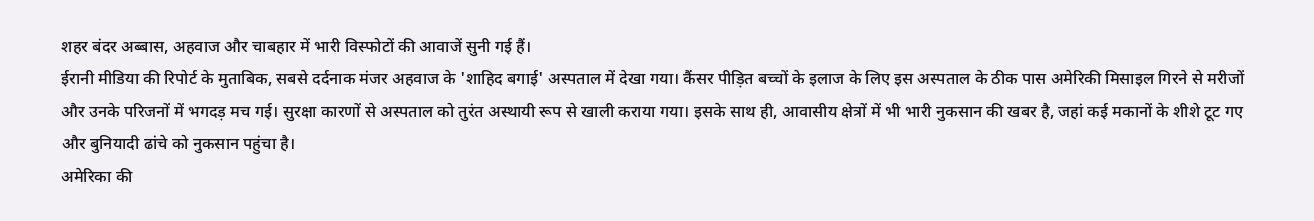शहर बंदर अब्बास, अहवाज और चाबहार में भारी विस्फोटों की आवाजें सुनी गई हैं।
ईरानी मीडिया की रिपोर्ट के मुताबिक, सबसे दर्दनाक मंजर अहवाज के 'शाहिद बगाई' अस्पताल में देखा गया। कैंसर पीड़ित बच्चों के इलाज के लिए इस अस्पताल के ठीक पास अमेरिकी मिसाइल गिरने से मरीजों और उनके परिजनों में भगदड़ मच गई। सुरक्षा कारणों से अस्पताल को तुरंत अस्थायी रूप से खाली कराया गया। इसके साथ ही, आवासीय क्षेत्रों में भी भारी नुकसान की खबर है, जहां कई मकानों के शीशे टूट गए और बुनियादी ढांचे को नुकसान पहुंचा है।
अमेरिका की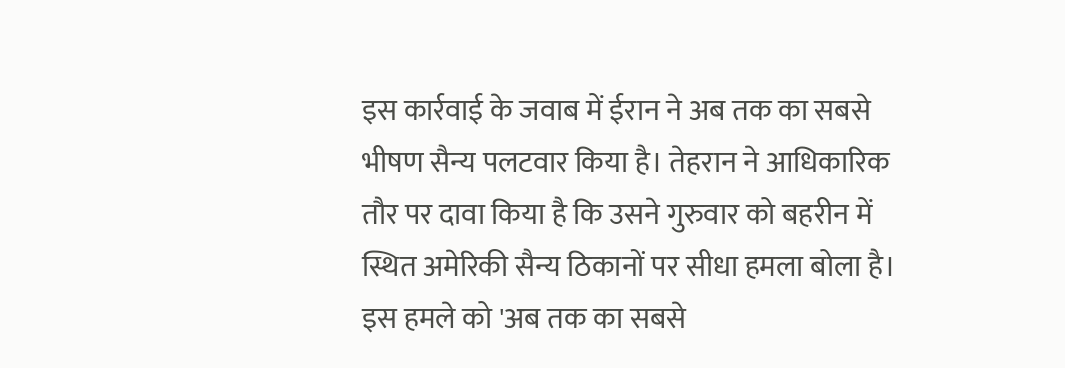इस कार्रवाई के जवाब में ईरान ने अब तक का सबसे भीषण सैन्य पलटवार किया है। तेहरान ने आधिकारिक तौर पर दावा किया है कि उसने गुरुवार को बहरीन में स्थित अमेरिकी सैन्य ठिकानों पर सीधा हमला बोला है। इस हमले को 'अब तक का सबसे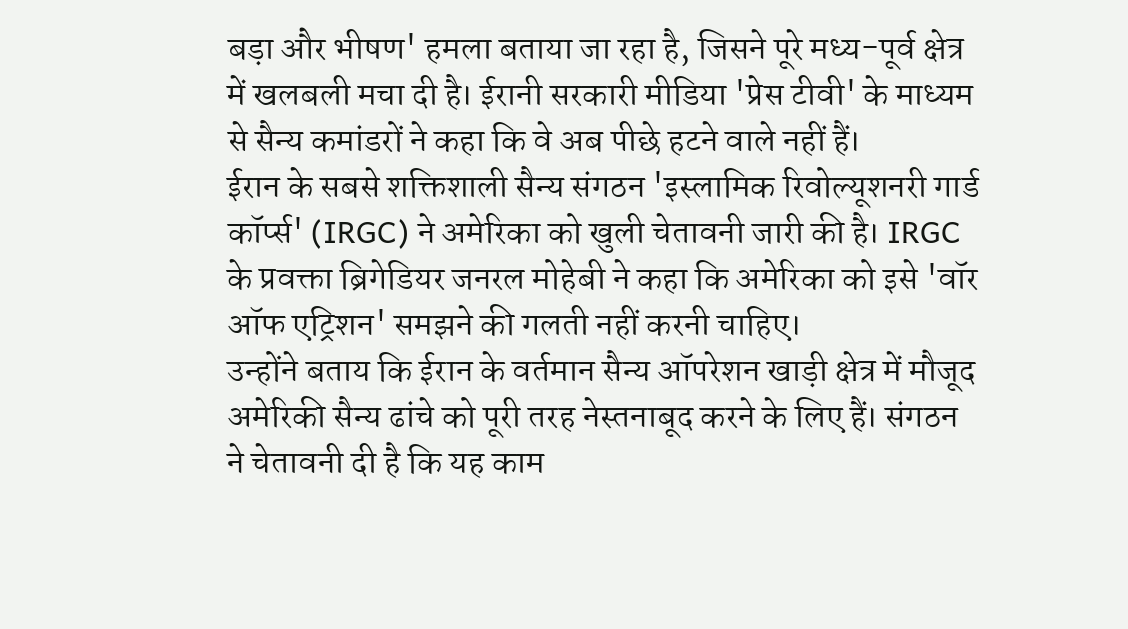बड़ा और भीषण' हमला बताया जा रहा है, जिसने पूरे मध्य-पूर्व क्षेत्र में खलबली मचा दी है। ईरानी सरकारी मीडिया 'प्रेस टीवी' के माध्यम से सैन्य कमांडरों ने कहा कि वे अब पीछे हटने वाले नहीं हैं।
ईरान के सबसे शक्तिशाली सैन्य संगठन 'इस्लामिक रिवोल्यूशनरी गार्ड कॉर्प्स' (IRGC) ने अमेरिका को खुली चेतावनी जारी की है। IRGC के प्रवक्ता ब्रिगेडियर जनरल मोहेबी ने कहा कि अमेरिका को इसे 'वॉर ऑफ एट्रिशन' समझने की गलती नहीं करनी चाहिए।
उन्होंने बताय कि ईरान के वर्तमान सैन्य ऑपरेशन खाड़ी क्षेत्र में मौजूद अमेरिकी सैन्य ढांचे को पूरी तरह नेस्तनाबूद करने के लिए हैं। संगठन ने चेतावनी दी है कि यह काम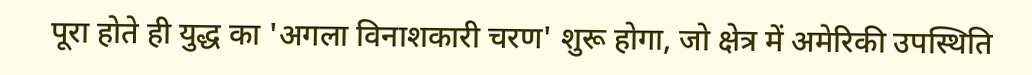पूरा होते ही युद्ध का 'अगला विनाशकारी चरण' शुरू होगा, जो क्षेत्र में अमेरिकी उपस्थिति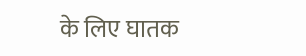के लिए घातक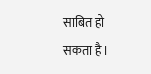साबित हो सकता है।